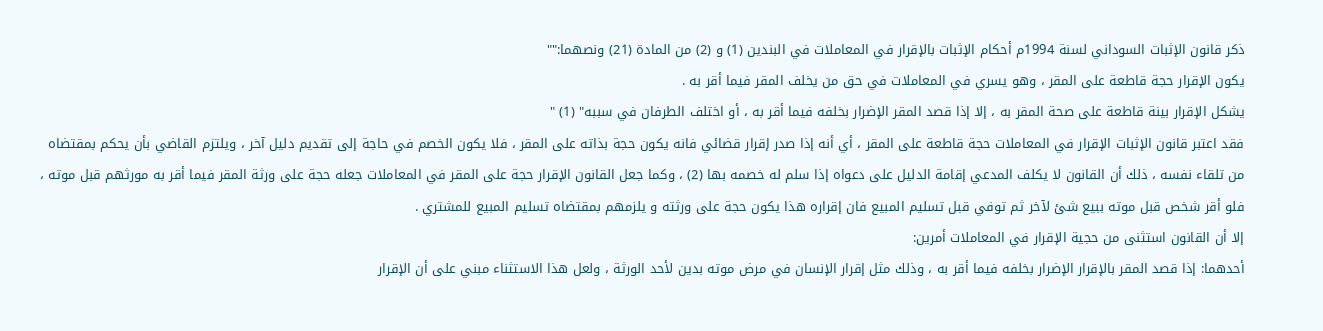ذكر قانون الإثبات السوداني لسنة 1994م أحكام الإثبات بالإقرار في المعاملات في البندين (1) و (2) من المادة (21) ونصهما:""
يكون الإقرار حجة قاطعة على المقر ، وهو يسري في المعاملات في حق من يخلف المقر فيما أقر به .
يشكل الإقرار بينة قاطعة على صحة المقر به ، إلا إذا قصد المقر الإضرار بخلفه فيما أقر به ، أو اختلف الطرفان في سببه" (1) "
فقد اعتبر قانون الإثبات الإقرار في المعاملات حجة قاطعة على المقر ، أي أنه إذا صدر إقرار قضائي فانه يكون حجة بذاته على المقر ، فلا يكون الخصم في حاجة إلى تقديم دليل آخر ، ويلتزم القاضي بأن يحكم بمقتضاه من تلقاء نفسه ، ذلك أن القانون لا يكلف المدعي إقامة الدليل على دعواه إذا سلم له خصمه بها (2) ، وكما جعل القانون الإقرار حجة على المقر في المعاملات جعله حجة على ورثة المقر فيما أقر به مورثهم قبل موته ، فلو أقر شخص قبل موته ببيع شئ لآخر ثم توفي قبل تسليم المبيع فان إقراره هذا يكون حجة على ورثته و يلزمهم بمقتضاه تسليم المبيع للمشتري .
إلا أن القانون استثنى من حجية الإقرار في المعاملات أمرين:
أحدهما: إذا قصد المقر بالإقرار الإضرار بخلفه فيما أقر به ، وذلك مثل إقرار الإنسان في مرض موته بدين لأحد الورثة ، ولعل هذا الاستثناء مبني على أن الإقرار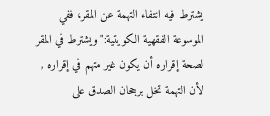يشترط فيه انتفاء التهمة عن المقر، ففي الموسوعة الفقهية الكويتية:"ويشترط في المقر لصحة إقراره أن يكون غير متهم في إقراره , لأن التهمة تخل برجحان الصدق على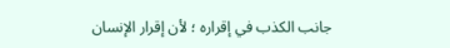جانب الكذب في إقراره ؛ لأن إقرار الإنسان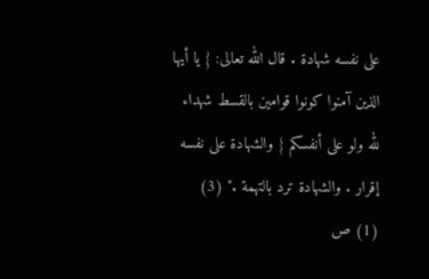على نفسه شهادة . قال الله تعالى: { يا أيها الذين آمنوا كونوا قوامين بالقسط شهداء لله ولو على أنفسكم } والشهادة على نفسه إقرار . والشهادة ترد بالتهمة ." (3)
(1) ص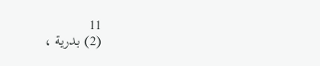11
(2) بدرية ،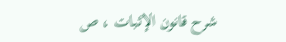شرح قانون الإثبات ، ص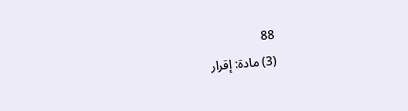88
(3) مادة: إقرار